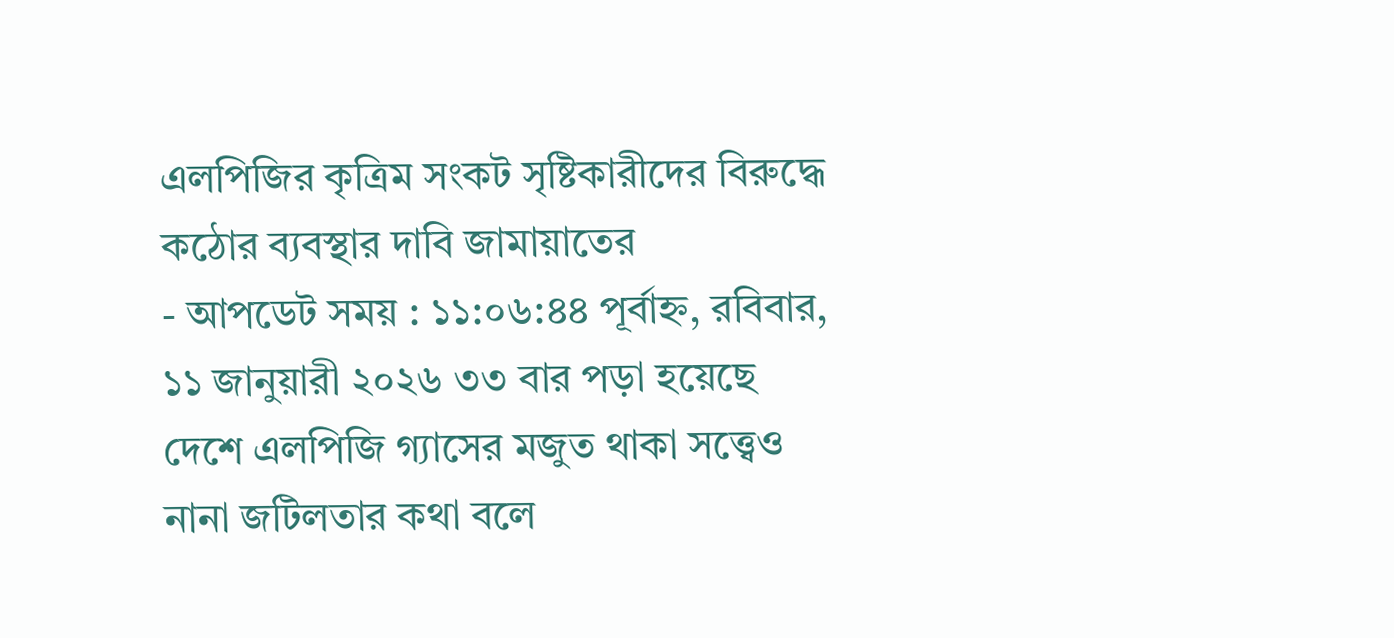এলপিজির কৃত্রিম সংকট সৃষ্টিকারীদের বিরুদ্ধে কঠোর ব্যবস্থার দাবি জামায়াতের
- আপডেট সময় : ১১:০৬:৪৪ পূর্বাহ্ন, রবিবার, ১১ জানুয়ারী ২০২৬ ৩৩ বার পড়া হয়েছে
দেশে এলপিজি গ্যাসের মজুত থাকা সত্ত্বেও নানা জটিলতার কথা বলে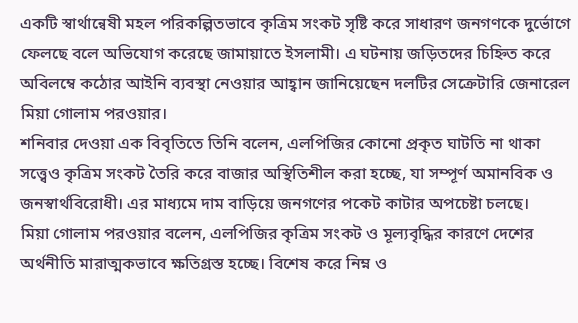একটি স্বার্থান্বেষী মহল পরিকল্পিতভাবে কৃত্রিম সংকট সৃষ্টি করে সাধারণ জনগণকে দুর্ভোগে ফেলছে বলে অভিযোগ করেছে জামায়াতে ইসলামী। এ ঘটনায় জড়িতদের চিহ্নিত করে অবিলম্বে কঠোর আইনি ব্যবস্থা নেওয়ার আহ্বান জানিয়েছেন দলটির সেক্রেটারি জেনারেল মিয়া গোলাম পরওয়ার।
শনিবার দেওয়া এক বিবৃতিতে তিনি বলেন, এলপিজির কোনো প্রকৃত ঘাটতি না থাকা সত্ত্বেও কৃত্রিম সংকট তৈরি করে বাজার অস্থিতিশীল করা হচ্ছে, যা সম্পূর্ণ অমানবিক ও জনস্বার্থবিরোধী। এর মাধ্যমে দাম বাড়িয়ে জনগণের পকেট কাটার অপচেষ্টা চলছে।
মিয়া গোলাম পরওয়ার বলেন, এলপিজির কৃত্রিম সংকট ও মূল্যবৃদ্ধির কারণে দেশের অর্থনীতি মারাত্মকভাবে ক্ষতিগ্রস্ত হচ্ছে। বিশেষ করে নিম্ন ও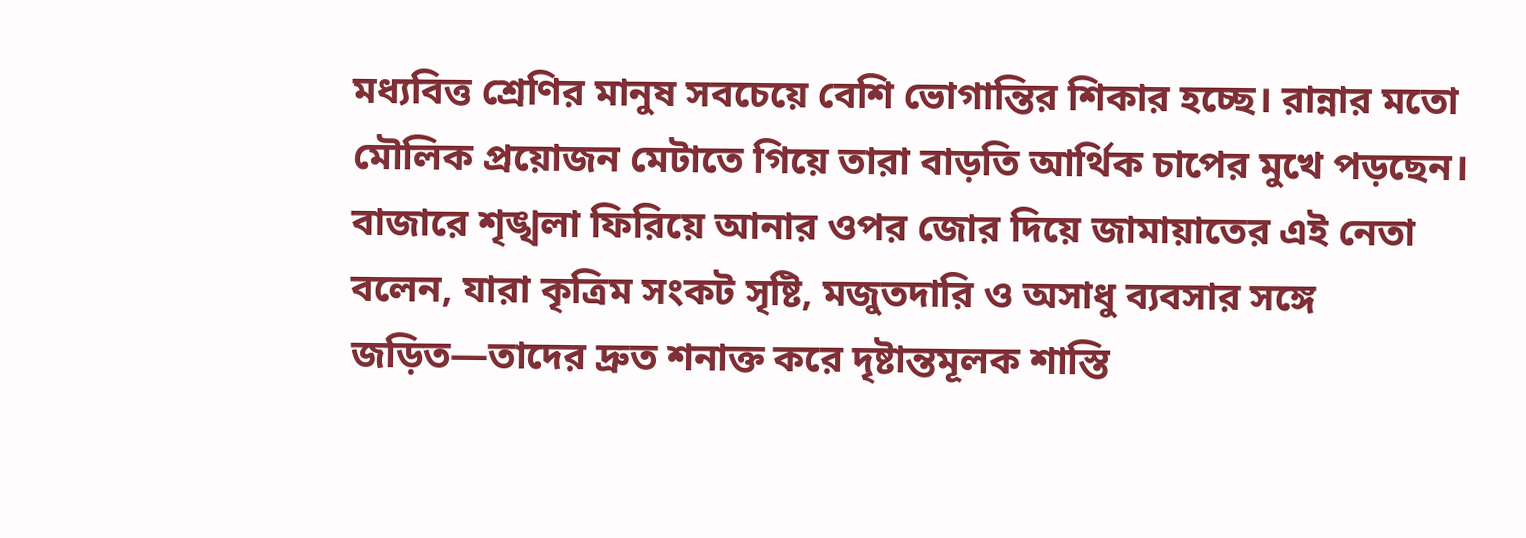মধ্যবিত্ত শ্রেণির মানুষ সবচেয়ে বেশি ভোগান্তির শিকার হচ্ছে। রান্নার মতো মৌলিক প্রয়োজন মেটাতে গিয়ে তারা বাড়তি আর্থিক চাপের মুখে পড়ছেন।
বাজারে শৃঙ্খলা ফিরিয়ে আনার ওপর জোর দিয়ে জামায়াতের এই নেতা বলেন, যারা কৃত্রিম সংকট সৃষ্টি, মজুতদারি ও অসাধু ব্যবসার সঙ্গে জড়িত—তাদের দ্রুত শনাক্ত করে দৃষ্টান্তমূলক শাস্তি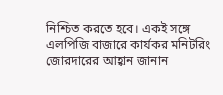নিশ্চিত করতে হবে। একই সঙ্গে এলপিজি বাজারে কার্যকর মনিটরিং জোরদারের আহ্বান জানান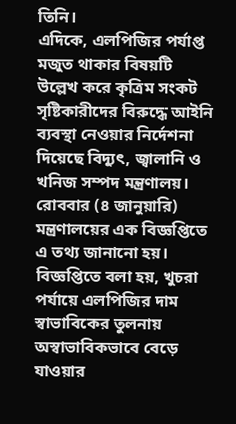তিনি।
এদিকে, এলপিজির পর্যাপ্ত মজুত থাকার বিষয়টি উল্লেখ করে কৃত্রিম সংকট সৃষ্টিকারীদের বিরুদ্ধে আইনি ব্যবস্থা নেওয়ার নির্দেশনা দিয়েছে বিদ্যুৎ, জ্বালানি ও খনিজ সম্পদ মন্ত্রণালয়। রোববার (৪ জানুয়ারি) মন্ত্রণালয়ের এক বিজ্ঞপ্তিতে এ তথ্য জানানো হয়।
বিজ্ঞপ্তিতে বলা হয়, খুচরা পর্যায়ে এলপিজির দাম স্বাভাবিকের তুলনায় অস্বাভাবিকভাবে বেড়ে যাওয়ার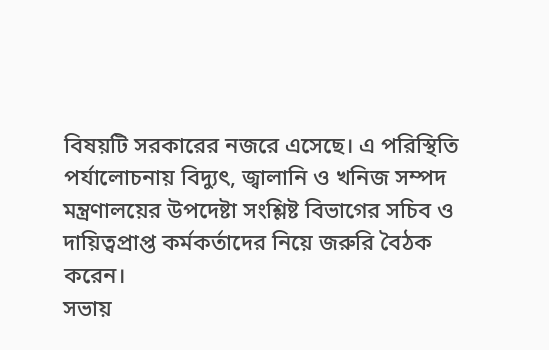বিষয়টি সরকারের নজরে এসেছে। এ পরিস্থিতি পর্যালোচনায় বিদ্যুৎ, জ্বালানি ও খনিজ সম্পদ মন্ত্রণালয়ের উপদেষ্টা সংশ্লিষ্ট বিভাগের সচিব ও দায়িত্বপ্রাপ্ত কর্মকর্তাদের নিয়ে জরুরি বৈঠক করেন।
সভায়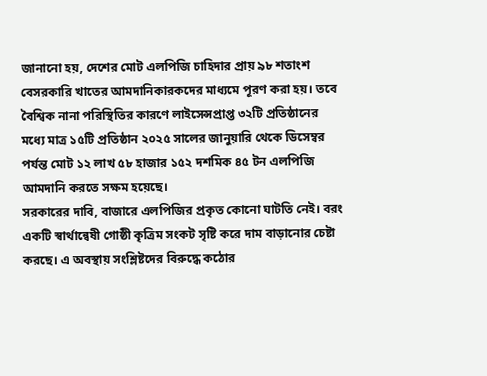জানানো হয়, দেশের মোট এলপিজি চাহিদার প্রায় ৯৮ শতাংশ বেসরকারি খাতের আমদানিকারকদের মাধ্যমে পূরণ করা হয়। তবে বৈশ্বিক নানা পরিস্থিতির কারণে লাইসেন্সপ্রাপ্ত ৩২টি প্রতিষ্ঠানের মধ্যে মাত্র ১৫টি প্রতিষ্ঠান ২০২৫ সালের জানুয়ারি থেকে ডিসেম্বর পর্যন্ত মোট ১২ লাখ ৫৮ হাজার ১৫২ দশমিক ৪৫ টন এলপিজি আমদানি করতে সক্ষম হয়েছে।
সরকারের দাবি, বাজারে এলপিজির প্রকৃত কোনো ঘাটতি নেই। বরং একটি স্বার্থান্বেষী গোষ্ঠী কৃত্রিম সংকট সৃষ্টি করে দাম বাড়ানোর চেষ্টা করছে। এ অবস্থায় সংশ্লিষ্টদের বিরুদ্ধে কঠোর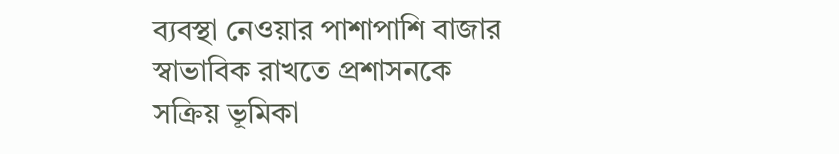ব্যবস্থা নেওয়ার পাশাপাশি বাজার স্বাভাবিক রাখতে প্রশাসনকে সক্রিয় ভূমিকা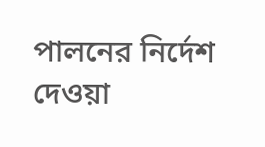পালনের নির্দেশ দেওয়া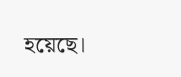হয়েছে।